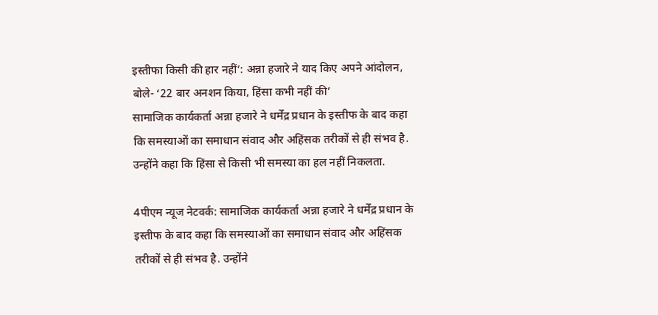इस्तीफा किसी की हार नहीं’: अन्ना हजारे ने याद किए अपने आंदोलन, बोले- ‘22 बार अनशन किया, हिंसा कभी नहीं की’
सामाजिक कार्यकर्ता अन्ना हजारे ने धर्मेंद्र प्रधान के इस्तीफ के बाद कहा कि समस्याओं का समाधान संवाद और अहिंसक तरीकों से ही संभव है. उन्होंने कहा कि हिंसा से किसी भी समस्या का हल नहीं निकलता.

4पीएम न्यूज नेटवर्क: सामाजिक कार्यकर्ता अन्ना हजारे ने धर्मेंद्र प्रधान के इस्तीफ के बाद कहा कि समस्याओं का समाधान संवाद और अहिंसक तरीकों से ही संभव है. उन्होंने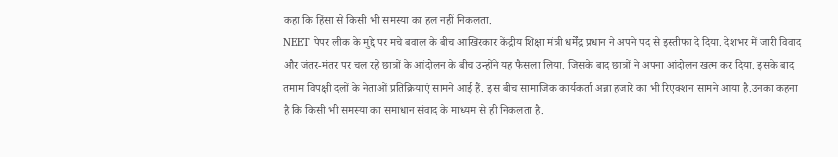कहा कि हिंसा से किसी भी समस्या का हल नहीं निकलता.
NEET पेपर लीक के मुद्दे पर मचे बवाल के बीच आखिरकार केंद्रीय शिक्षा मंत्री धर्मेंद्र प्रधान ने अपने पद से इस्तीफा दे दिया. देशभर में जारी विवाद और जंतर-मंतर पर चल रहे छात्रों के आंदोलन के बीच उन्होंने यह फैसला लिया. जिसके बाद छात्रों ने अपना आंदोलन खत्म कर दिया. इसके बाद तमाम विपक्षी दलों के नेताओं प्रतिक्रियाएं सामने आई हैं. इस बीच सामाजिक कार्यकर्ता अन्ना हजारे का भी रिएक्शन सामने आया है.उनका कहना है कि किसी भी समस्या का समाधान संवाद के माध्यम से ही निकलता है.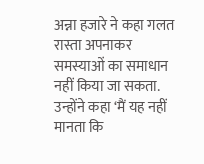अन्ना हजारे ने कहा गलत रास्ता अपनाकर समस्याओं का समाधान नहीं किया जा सकता. उन्होंने कहा ‘मैं यह नहीं मानता कि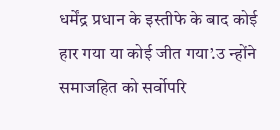धर्मेंद्र प्रधान के इस्तीफे के बाद कोई हार गया या कोई जीत गया’.उ न्होंने समाजहित को सर्वोपरि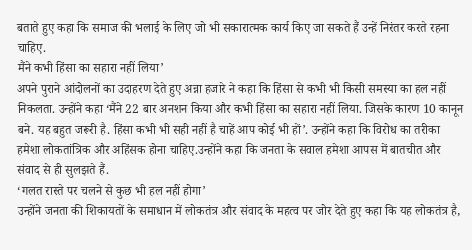बताते हुए कहा कि समाज की भलाई के लिए जो भी सकारात्मक कार्य किए जा सकते हैं उन्हें निरंतर करते रहना चाहिए.
मैंने कभी हिंसा का सहारा नहीं लिया’
अपने पुराने आंदोलनों का उदाहरण देते हुए अन्ना हजारे ने कहा कि हिंसा से कभी भी किसी समस्या का हल नहीं निकलता. उन्होंने कहा ‘मैंने 22 बार अनशन किया और कभी हिंसा का सहारा नहीं लिया. जिसके कारण 10 कानून बने. यह बहुत जरूरी है. हिंसा कभी भी सही नहीं है चाहें आप कोई भी हों’. उन्होंने कहा कि विरोध का तरीका हमेशा लोकतांत्रिक और अहिंसक होना चाहिए.उन्होंने कहा कि जनता के सवाल हमेशा आपस में बातचीत और संवाद से ही सुलझते हैं.
‘गलत रास्ते पर चलने से कुछ भी हल नहीं होगा’
उन्होंने जनता की शिकायतों के समाधान में लोकतंत्र और संवाद के महत्व पर जोर देते हुए कहा कि यह लोकतंत्र है,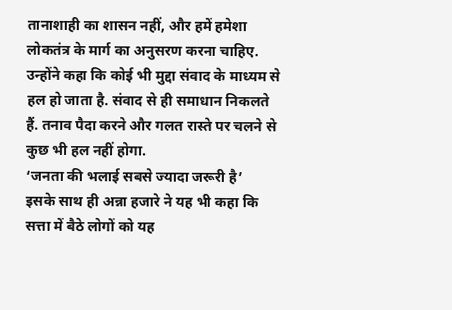तानाशाही का शासन नहीं, और हमें हमेशा लोकतंत्र के मार्ग का अनुसरण करना चाहिए. उन्होंने कहा कि कोई भी मुद्दा संवाद के माध्यम से हल हो जाता है. संवाद से ही समाधान निकलते हैं. तनाव पैदा करने और गलत रास्ते पर चलने से कुछ भी हल नहीं होगा.
‘जनता की भलाई सबसे ज्यादा जरूरी है’
इसके साथ ही अन्ना हजारे ने यह भी कहा कि सत्ता में बैठे लोगों को यह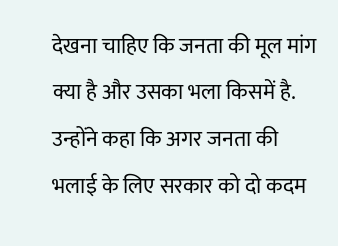देखना चाहिए कि जनता की मूल मांग क्या है और उसका भला किसमें है. उन्होंने कहा कि अगर जनता की भलाई के लिए सरकार को दो कदम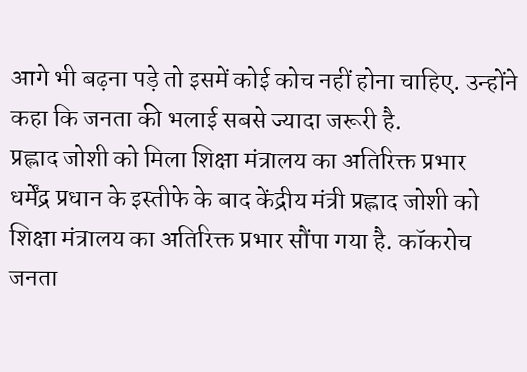आगे भी बढ़ना पड़े तो इसमें कोई कोच नहीं होना चाहिए. उन्होंने कहा कि जनता की भलाई सबसे ज्यादा जरूरी है.
प्रह्लाद जोशी को मिला शिक्षा मंत्रालय का अतिरिक्त प्रभार
धर्मेंद्र प्रधान के इस्तीफे के बाद केंद्रीय मंत्री प्रह्लाद जोशी को शिक्षा मंत्रालय का अतिरिक्त प्रभार सौंपा गया है. कॉकरोच जनता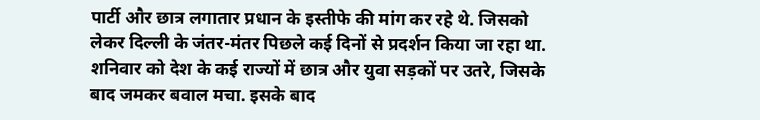पार्टी और छात्र लगातार प्रधान के इस्तीफे की मांग कर रहे थे. जिसको लेकर दिल्ली के जंतर-मंतर पिछले कई दिनों से प्रदर्शन किया जा रहा था. शनिवार को देश के कई राज्यों में छात्र और युवा सड़कों पर उतरे, जिसके बाद जमकर बवाल मचा. इसके बाद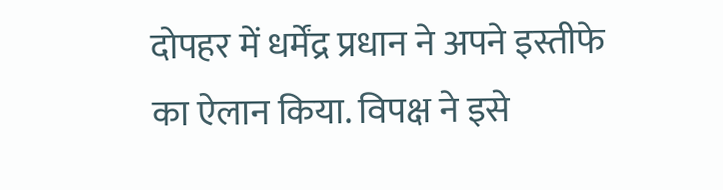दोपहर में धर्मेंद्र प्रधान ने अपने इस्तीफे का ऐलान किया. विपक्ष ने इसे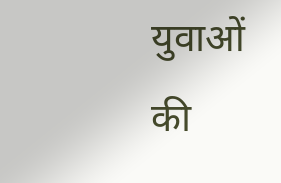युवाओं की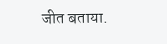जीत बताया.